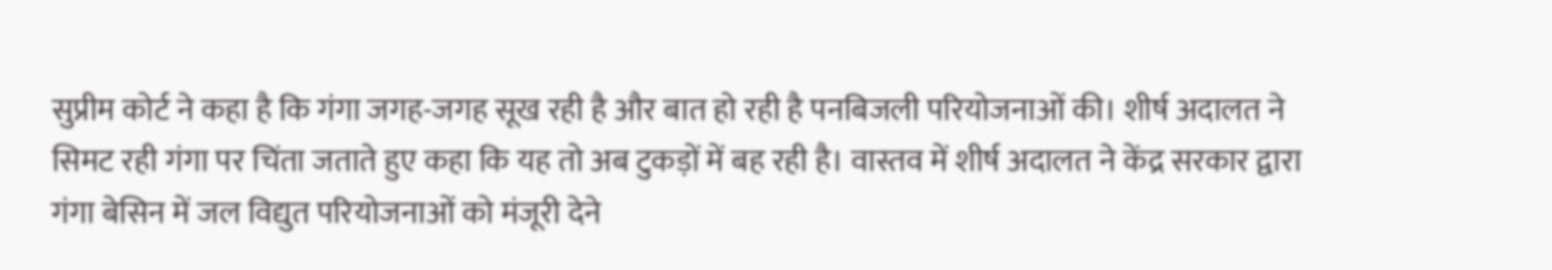सुप्रीम कोर्ट ने कहा है कि गंगा जगह-जगह सूख रही है और बात हो रही है पनबिजली परियोजनाओं की। शीर्ष अदालत ने सिमट रही गंगा पर चिंता जताते हुए कहा कि यह तो अब टुकड़ों में बह रही है। वास्तव में शीर्ष अदालत ने केंद्र सरकार द्वारा गंगा बेसिन में जल विद्युत परियोजनाओं को मंजूरी देने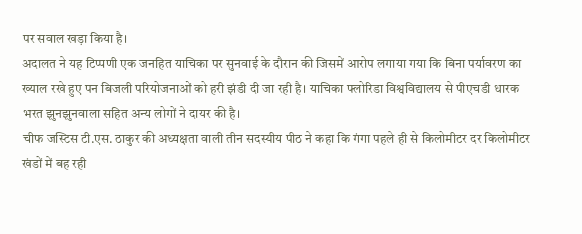पर सवाल खड़ा किया है।
अदालत ने यह टिप्पणी एक जनहित याचिका पर सुनवाई के दौरान की जिसमें आरोप लगाया गया कि बिना पर्यावरण का ख्याल रखे हुए पन बिजली परियोजनाओं को हरी झंडी दी जा रही है। याचिका फ्लोरिडा विश्वविद्यालय से पीएचडी धारक भरत झुनझुनवाला सहित अन्य लोगों ने दायर की है।
चीफ जस्टिस टी.एस. ठाकुर की अध्यक्षता वाली तीन सदस्यीय पीठ ने कहा कि गंगा पहले ही से किलोमीटर दर किलोमीटर खंडों में बह रही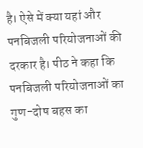है। ऐसे में क्या यहां और पनबिजली परियोजनाओं की दरकार है। पीठ ने कहा कि पनबिजली परियोजनाओं का गुण-दोष बहस का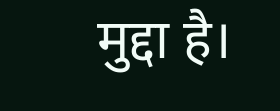मुद्दा है।